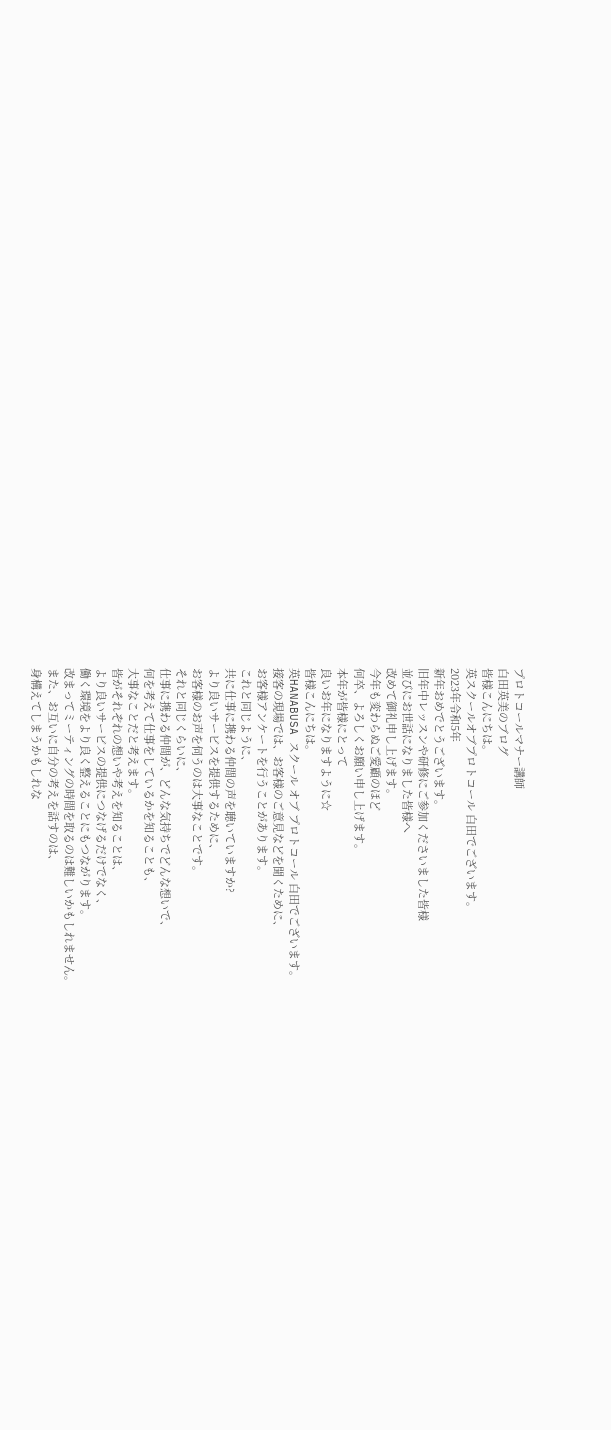プロトコールマナー講師
白田英美のブログ
皆様こんにちは。
英スクールオブプロトコール 白田でございます。
2023年令和5年
新年おめでとうございます。
旧年中レッスンや研修にご参加くださいました皆様
並びにお世話になりました皆様へ
改めて御礼申し上げます。
今年も変わらぬご愛顧のほど
何卒、よろしくお願い申し上げます。
本年が皆様にとって
良いお年になりますように☆
皆様こんにちは。
英HANABUSA スクール オブ プロトコール 白田でございます。
接客の現場では、お客様のご意見などを聞くために、
お客様アンケートを行うことがあります。
これと同じように、
共に仕事に携わる仲間の声を聴いていますか?
より良いサービスを提供するために、
お客様のお声を伺うのは大事なことです。
それと同じくらいに、
仕事に携わる仲間が、どんな気持ちでどんな想いで、
何を考えて仕事をしているかを知ることも、
大事なことだと考えます。
皆がそれぞれの想いや考えを知ることは、
より良いサービスの提供につなげるだけでなく、
働く環境をより良く整えることにもつながります。
改まってミーティングの時間を取るのは難しいかもしれません。
また、お互いに自分の考えを話すのは、
身構えてしまうかもしれな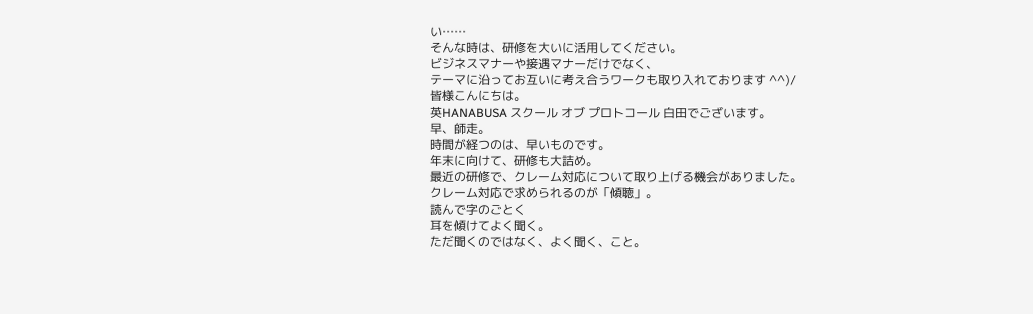い……
そんな時は、研修を大いに活用してください。
ビジネスマナーや接遇マナーだけでなく、
テーマに沿ってお互いに考え合うワークも取り入れております ^^)/
皆様こんにちは。
英HANABUSA スクール オブ プロトコール 白田でございます。
早、師走。
時間が経つのは、早いものです。
年末に向けて、研修も大詰め。
最近の研修で、クレーム対応について取り上げる機会がありました。
クレーム対応で求められるのが「傾聴」。
読んで字のごとく
耳を傾けてよく聞く。
ただ聞くのではなく、よく聞く、こと。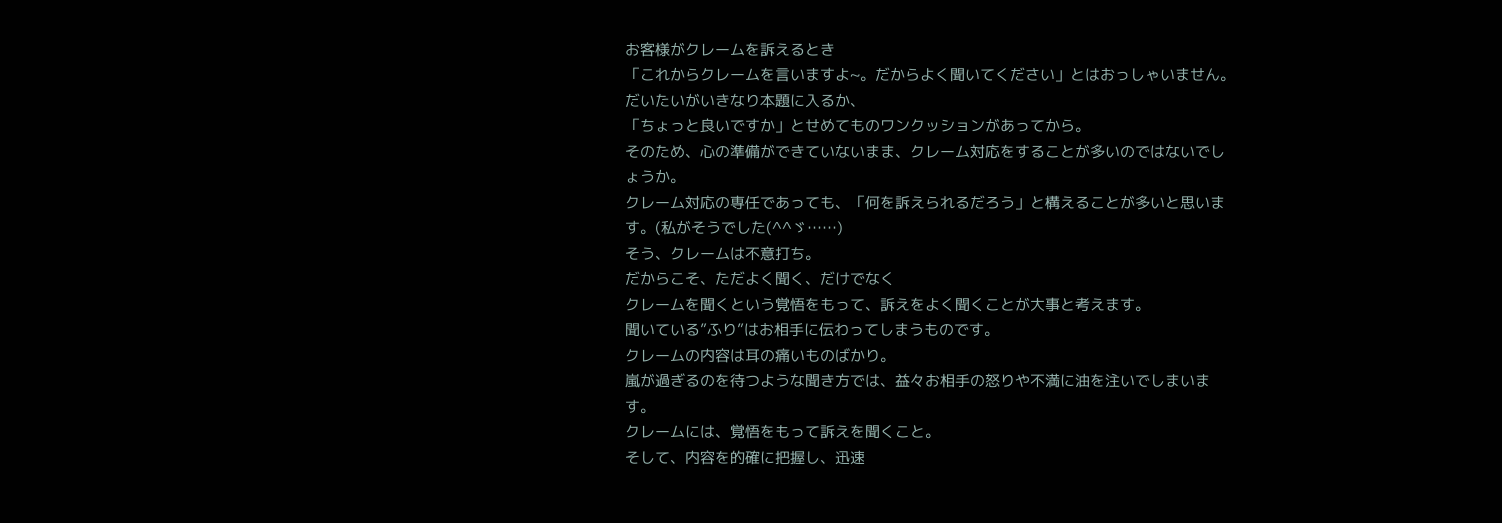お客様がクレームを訴えるとき
「これからクレームを言いますよ~。だからよく聞いてください」とはおっしゃいません。
だいたいがいきなり本題に入るか、
「ちょっと良いですか」とせめてものワンクッションがあってから。
そのため、心の準備ができていないまま、クレーム対応をすることが多いのではないでしょうか。
クレーム対応の専任であっても、「何を訴えられるだろう」と構えることが多いと思います。(私がそうでした(^^ゞ……)
そう、クレームは不意打ち。
だからこそ、ただよく聞く、だけでなく
クレームを聞くという覚悟をもって、訴えをよく聞くことが大事と考えます。
聞いている”ふり”はお相手に伝わってしまうものです。
クレームの内容は耳の痛いものばかり。
嵐が過ぎるのを待つような聞き方では、益々お相手の怒りや不満に油を注いでしまいます。
クレームには、覚悟をもって訴えを聞くこと。
そして、内容を的確に把握し、迅速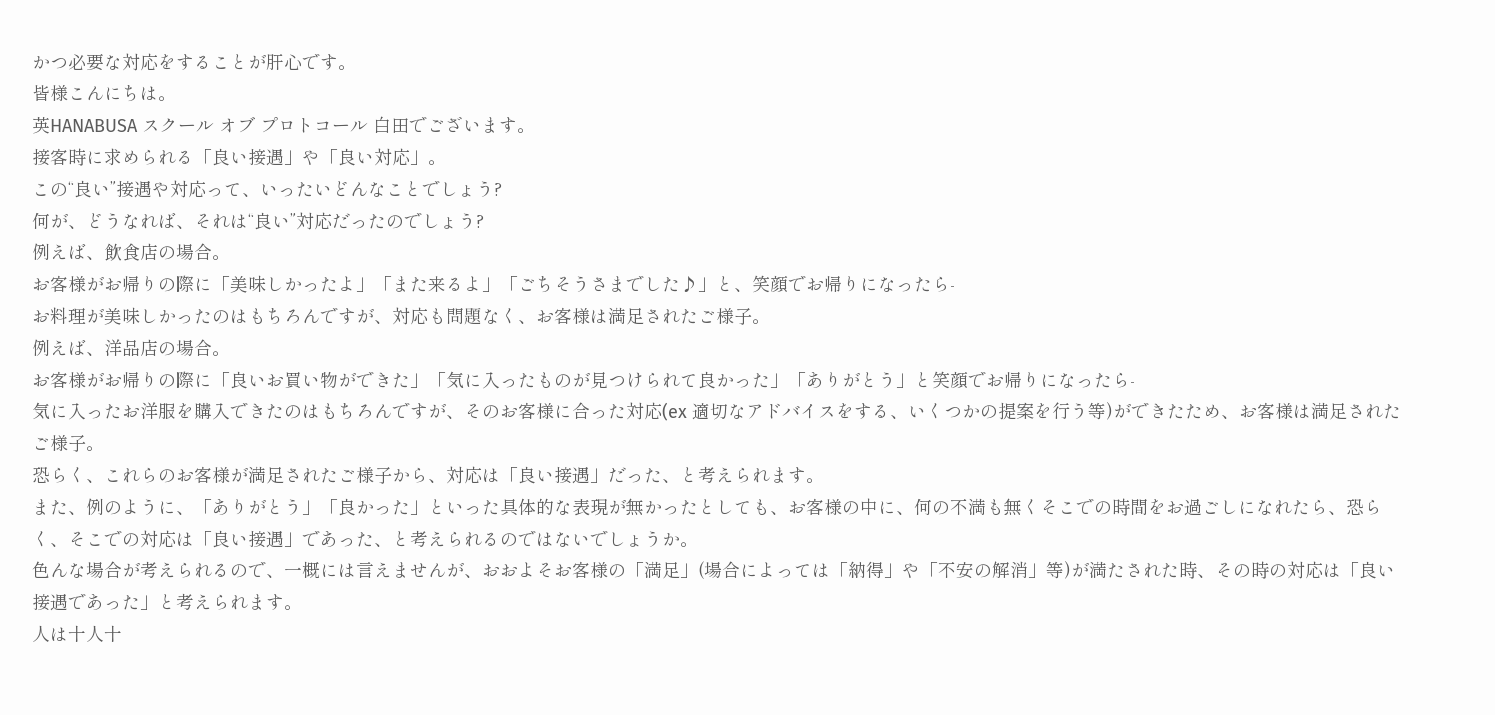かつ必要な対応をすることが肝心です。
皆様こんにちは。
英HANABUSA スクール オブ プロトコール 白田でございます。
接客時に求められる「良い接遇」や「良い対応」。
この“良い”接遇や対応って、いったいどんなことでしょう?
何が、どうなれば、それは“良い”対応だったのでしょう?
例えば、飲食店の場合。
お客様がお帰りの際に「美味しかったよ」「また来るよ」「ごちそうさまでした♪」と、笑顔でお帰りになったら-
お料理が美味しかったのはもちろんですが、対応も問題なく、お客様は満足されたご様子。
例えば、洋品店の場合。
お客様がお帰りの際に「良いお買い物ができた」「気に入ったものが見つけられて良かった」「ありがとう」と笑顔でお帰りになったら-
気に入ったお洋服を購入できたのはもちろんですが、そのお客様に合った対応(ex 適切なアドバイスをする、いくつかの提案を行う等)ができたため、お客様は満足されたご様子。
恐らく、これらのお客様が満足されたご様子から、対応は「良い接遇」だった、と考えられます。
また、例のように、「ありがとう」「良かった」といった具体的な表現が無かったとしても、お客様の中に、何の不満も無くそこでの時間をお過ごしになれたら、恐らく、そこでの対応は「良い接遇」であった、と考えられるのではないでしょうか。
色んな場合が考えられるので、一概には言えませんが、おおよそお客様の「満足」(場合によっては「納得」や「不安の解消」等)が満たされた時、その時の対応は「良い接遇であった」と考えられます。
人は十人十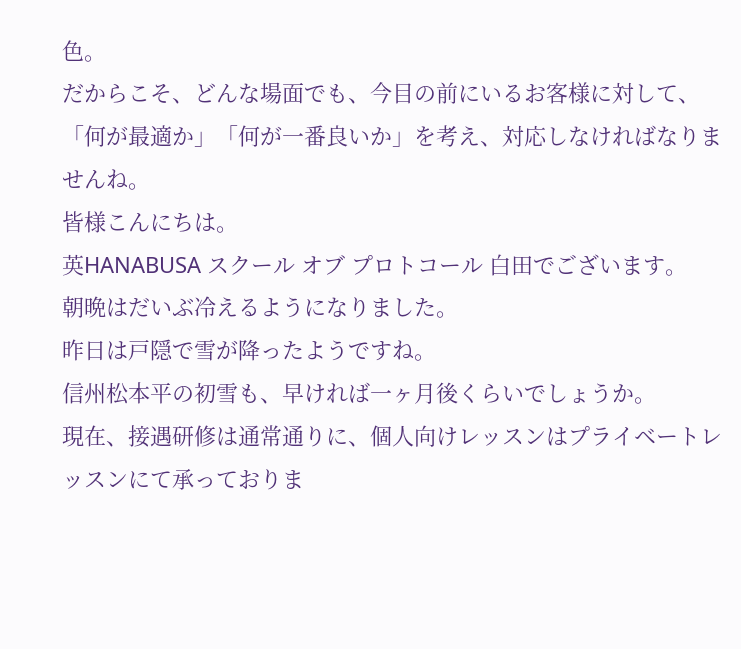色。
だからこそ、どんな場面でも、今目の前にいるお客様に対して、「何が最適か」「何が一番良いか」を考え、対応しなければなりませんね。
皆様こんにちは。
英HANABUSA スクール オブ プロトコール 白田でございます。
朝晩はだいぶ冷えるようになりました。
昨日は戸隠で雪が降ったようですね。
信州松本平の初雪も、早ければ一ヶ月後くらいでしょうか。
現在、接遇研修は通常通りに、個人向けレッスンはプライベートレッスンにて承っておりま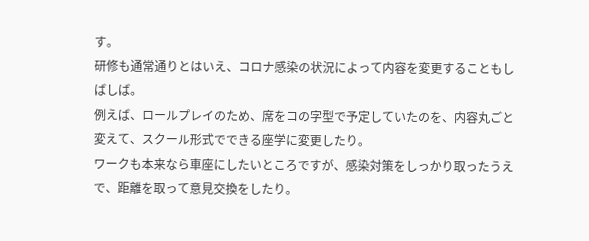す。
研修も通常通りとはいえ、コロナ感染の状況によって内容を変更することもしばしば。
例えば、ロールプレイのため、席をコの字型で予定していたのを、内容丸ごと変えて、スクール形式でできる座学に変更したり。
ワークも本来なら車座にしたいところですが、感染対策をしっかり取ったうえで、距離を取って意見交換をしたり。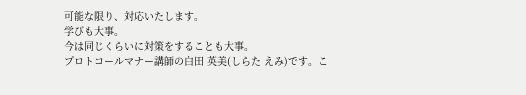可能な限り、対応いたします。
学びも大事。
今は同じくらいに対策をすることも大事。
プロトコールマナー講師の白田 英美(しらた えみ)です。こ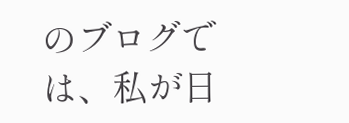のブログでは、私が日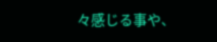々感じる事や、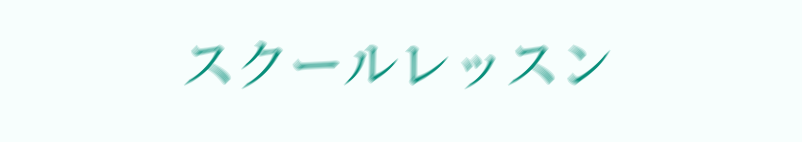スクールレッスン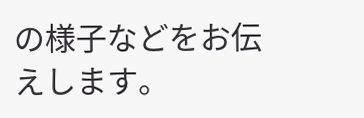の様子などをお伝えします。